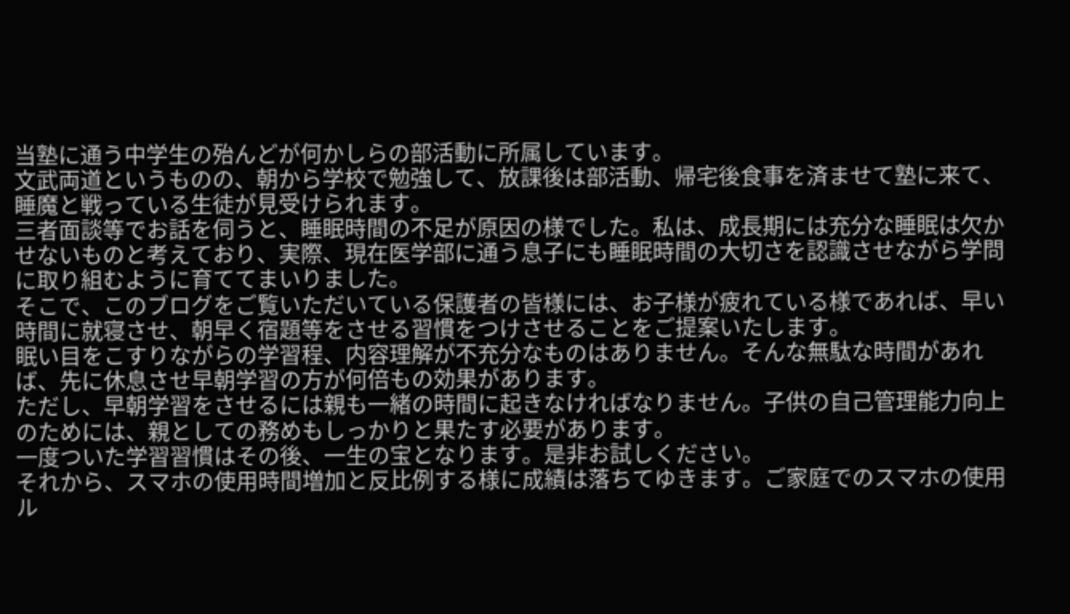当塾に通う中学生の殆んどが何かしらの部活動に所属しています。
文武両道というものの、朝から学校で勉強して、放課後は部活動、帰宅後食事を済ませて塾に来て、睡魔と戦っている生徒が見受けられます。
三者面談等でお話を伺うと、睡眠時間の不足が原因の様でした。私は、成長期には充分な睡眠は欠かせないものと考えており、実際、現在医学部に通う息子にも睡眠時間の大切さを認識させながら学問に取り組むように育ててまいりました。
そこで、このブログをご覧いただいている保護者の皆様には、お子様が疲れている様であれば、早い時間に就寝させ、朝早く宿題等をさせる習慣をつけさせることをご提案いたします。
眠い目をこすりながらの学習程、内容理解が不充分なものはありません。そんな無駄な時間があれば、先に休息させ早朝学習の方が何倍もの効果があります。
ただし、早朝学習をさせるには親も一緒の時間に起きなければなりません。子供の自己管理能力向上のためには、親としての務めもしっかりと果たす必要があります。
一度ついた学習習慣はその後、一生の宝となります。是非お試しください。
それから、スマホの使用時間増加と反比例する様に成績は落ちてゆきます。ご家庭でのスマホの使用ル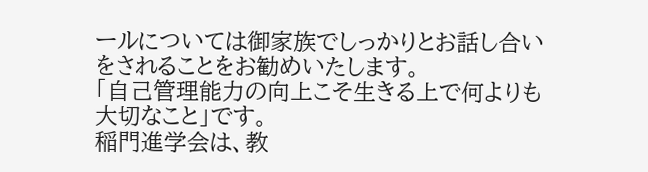ールについては御家族でしっかりとお話し合いをされることをお勧めいたします。
「自己管理能力の向上こそ生きる上で何よりも大切なこと」です。
稲門進学会は、教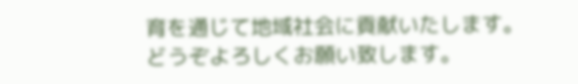育を通じて地域社会に貢献いたします。
どうぞよろしくお願い致します。